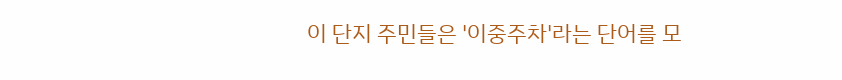이 단지 주민들은 '이중주차'라는 단어를 모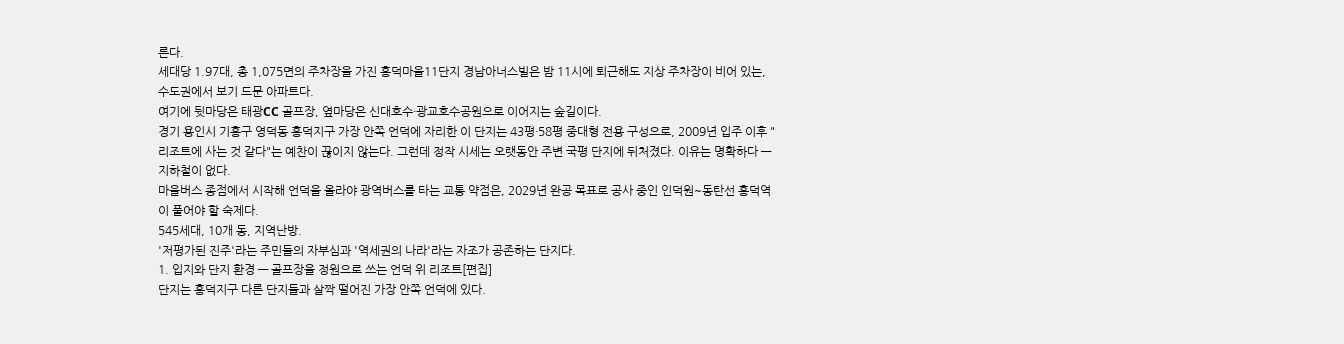른다.
세대당 1.97대, 총 1,075면의 주차장을 가진 흥덕마을11단지 경남아너스빌은 밤 11시에 퇴근해도 지상 주차장이 비어 있는, 수도권에서 보기 드문 아파트다.
여기에 뒷마당은 태광CC 골프장, 옆마당은 신대호수·광교호수공원으로 이어지는 숲길이다.
경기 용인시 기흥구 영덕동 흥덕지구 가장 안쪽 언덕에 자리한 이 단지는 43평·58평 중대형 전용 구성으로, 2009년 입주 이후 "리조트에 사는 것 같다"는 예찬이 끊이지 않는다. 그런데 정작 시세는 오랫동안 주변 국평 단지에 뒤처졌다. 이유는 명확하다 — 지하철이 없다.
마을버스 종점에서 시작해 언덕을 올라야 광역버스를 타는 교통 약점은, 2029년 완공 목표로 공사 중인 인덕원~동탄선 흥덕역이 풀어야 할 숙제다.
545세대, 10개 동, 지역난방.
'저평가된 진주'라는 주민들의 자부심과 '역세권의 나라'라는 자조가 공존하는 단지다.
1. 입지와 단지 환경 — 골프장을 정원으로 쓰는 언덕 위 리조트[편집]
단지는 흥덕지구 다른 단지들과 살짝 떨어진 가장 안쪽 언덕에 있다.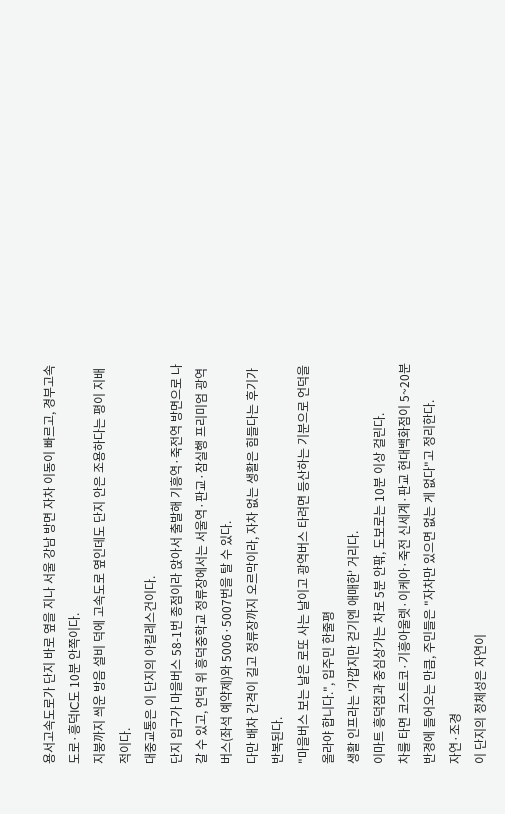용서고속도로가 단지 바로 옆을 지나 서울 강남 방면 자차 이동이 빠르고, 경부고속도로·흥덕IC도 10분 안쪽이다.
지붕까지 씌운 방음 설비 덕에 고속도로 옆인데도 단지 안은 조용하다는 평이 지배적이다.
대중교통은 이 단지의 아킬레스건이다.
단지 입구가 마을버스 58-1번 종점이라 앉아서 출발해 기흥역·죽전역 방면으로 나갈 수 있고, 언덕 위 흥덕중학교 정류장에서는 서울역·판교·잠실행 프리미엄 광역버스(좌석 예약제)와 5006·5007번을 탈 수 있다.
다만 배차 간격이 길고 정류장까지 오르막이라, 자차 없는 생활은 힘들다는 후기가 반복된다.
"마을버스 보는 날은 로또 사는 날이고 광역버스 타려면 등산하는 기분으로 언덕을 올라야 합니다.", 입주민 한줄평
생활 인프라는 '가깝지만 걷기엔 애매한' 거리다.
이마트 흥덕점과 중심상가는 차로 5분 안팎, 도보로는 10분 이상 걸린다.
차를 타면 코스트코·기흥아울렛·이케아·죽전 신세계·판교 현대백화점이 5~20분 반경에 들어오는 만큼, 주민들은 "자차만 있으면 없는 게 없다"고 정리한다.
자연·조경
이 단지의 정체성은 자연이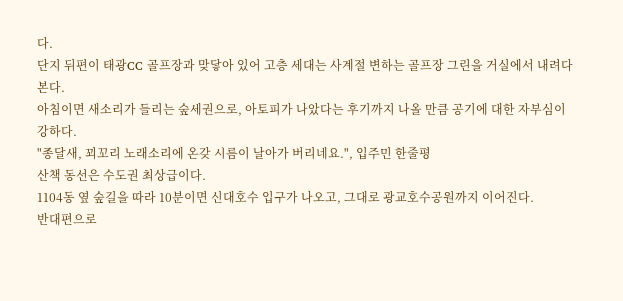다.
단지 뒤편이 태광CC 골프장과 맞닿아 있어 고층 세대는 사계절 변하는 골프장 그린을 거실에서 내려다본다.
아침이면 새소리가 들리는 숲세권으로, 아토피가 나았다는 후기까지 나올 만큼 공기에 대한 자부심이 강하다.
"종달새, 꾀꼬리 노래소리에 온갖 시름이 날아가 버리네요.", 입주민 한줄평
산책 동선은 수도권 최상급이다.
1104동 옆 숲길을 따라 10분이면 신대호수 입구가 나오고, 그대로 광교호수공원까지 이어진다.
반대편으로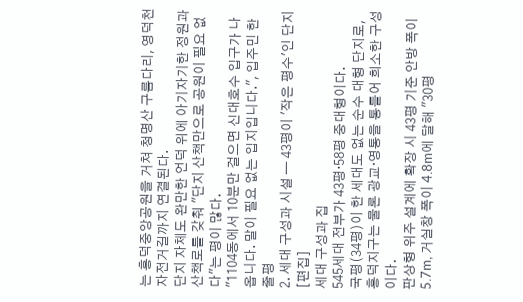는 흥덕중앙공원을 거쳐 청명산 구름다리, 영덕천 자전거길까지 연결된다.
단지 자체도 완만한 언덕 위에 아기자기한 정원과 산책로를 갖춰 "단지 산책만으로 공원이 필요 없다"는 평이 많다.
"1104동에서 10분만 걸으면 신대호수 입구가 나옵니다. 말이 필요 없는 입지입니다.", 입주민 한줄평
2. 세대 구성과 시설 — 43평이 '작은 평수'인 단지[편집]
세대 구성과 집
545세대 전부가 43평·58평 중대형이다.
국평(34평)이 한 세대도 없는 순수 대형 단지로, 흥덕지구는 물론 광교·영통을 통틀어 희소한 구성이다.
판상형 위주 설계에 확장 시 43평 기준 안방 폭이 5.7m, 거실창 폭이 4.8m에 달해 "30평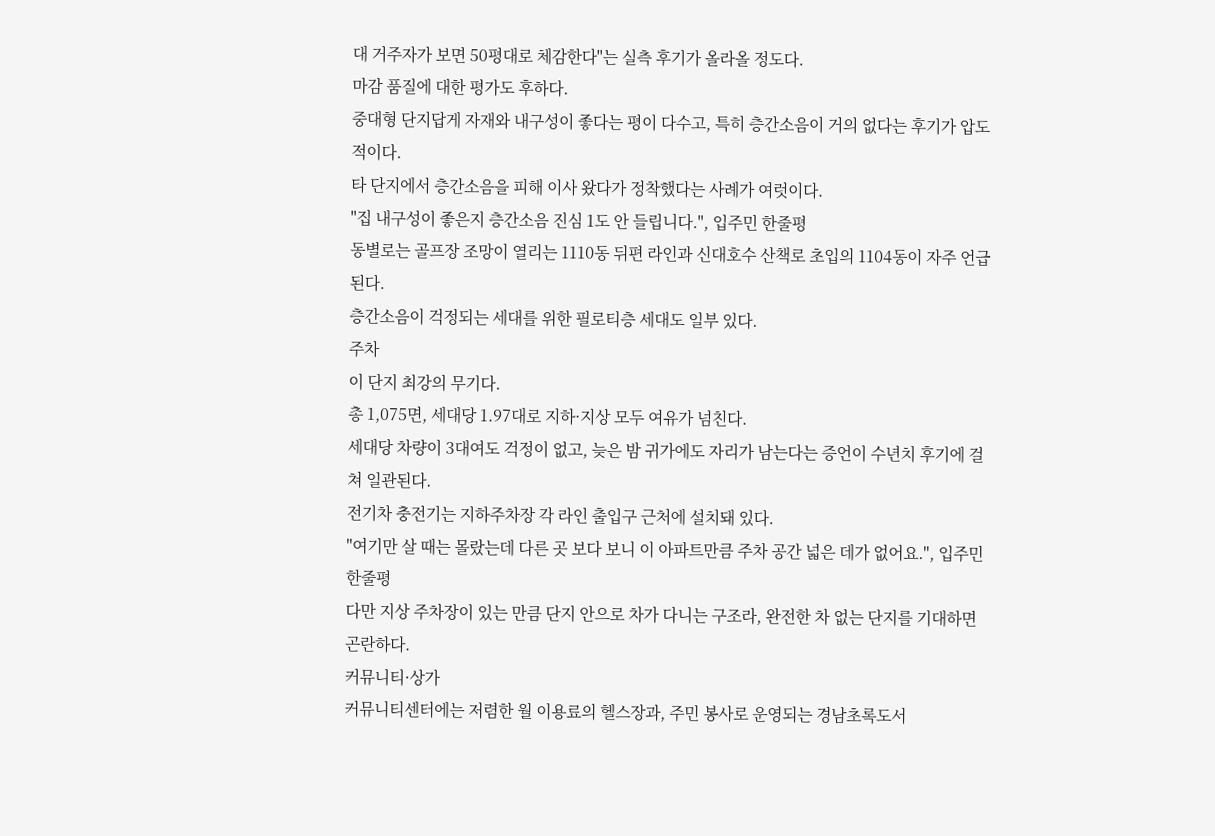대 거주자가 보면 50평대로 체감한다"는 실측 후기가 올라올 정도다.
마감 품질에 대한 평가도 후하다.
중대형 단지답게 자재와 내구성이 좋다는 평이 다수고, 특히 층간소음이 거의 없다는 후기가 압도적이다.
타 단지에서 층간소음을 피해 이사 왔다가 정착했다는 사례가 여럿이다.
"집 내구성이 좋은지 층간소음 진심 1도 안 들립니다.", 입주민 한줄평
동별로는 골프장 조망이 열리는 1110동 뒤편 라인과 신대호수 산책로 초입의 1104동이 자주 언급된다.
층간소음이 걱정되는 세대를 위한 필로티층 세대도 일부 있다.
주차
이 단지 최강의 무기다.
총 1,075면, 세대당 1.97대로 지하·지상 모두 여유가 넘친다.
세대당 차량이 3대여도 걱정이 없고, 늦은 밤 귀가에도 자리가 남는다는 증언이 수년치 후기에 걸쳐 일관된다.
전기차 충전기는 지하주차장 각 라인 출입구 근처에 설치돼 있다.
"여기만 살 때는 몰랐는데 다른 곳 보다 보니 이 아파트만큼 주차 공간 넓은 데가 없어요.", 입주민 한줄평
다만 지상 주차장이 있는 만큼 단지 안으로 차가 다니는 구조라, 완전한 차 없는 단지를 기대하면 곤란하다.
커뮤니티·상가
커뮤니티센터에는 저렴한 월 이용료의 헬스장과, 주민 봉사로 운영되는 경남초록도서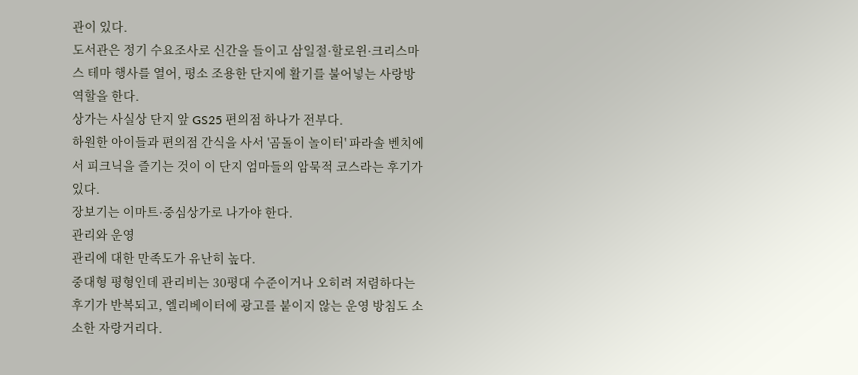관이 있다.
도서관은 정기 수요조사로 신간을 들이고 삼일절·할로윈·크리스마스 테마 행사를 열어, 평소 조용한 단지에 활기를 불어넣는 사랑방 역할을 한다.
상가는 사실상 단지 앞 GS25 편의점 하나가 전부다.
하원한 아이들과 편의점 간식을 사서 '곰돌이 놀이터' 파라솔 벤치에서 피크닉을 즐기는 것이 이 단지 엄마들의 암묵적 코스라는 후기가 있다.
장보기는 이마트·중심상가로 나가야 한다.
관리와 운영
관리에 대한 만족도가 유난히 높다.
중대형 평형인데 관리비는 30평대 수준이거나 오히려 저렴하다는 후기가 반복되고, 엘리베이터에 광고를 붙이지 않는 운영 방침도 소소한 자랑거리다.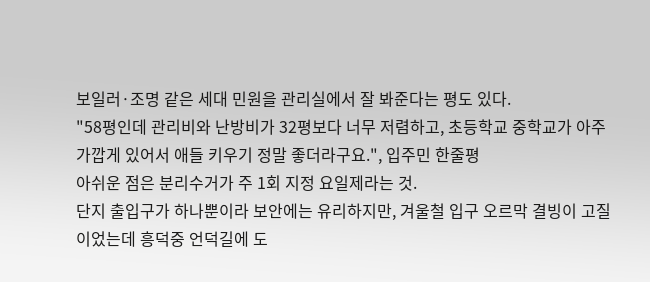보일러·조명 같은 세대 민원을 관리실에서 잘 봐준다는 평도 있다.
"58평인데 관리비와 난방비가 32평보다 너무 저렴하고, 초등학교 중학교가 아주 가깝게 있어서 애들 키우기 정말 좋더라구요.", 입주민 한줄평
아쉬운 점은 분리수거가 주 1회 지정 요일제라는 것.
단지 출입구가 하나뿐이라 보안에는 유리하지만, 겨울철 입구 오르막 결빙이 고질이었는데 흥덕중 언덕길에 도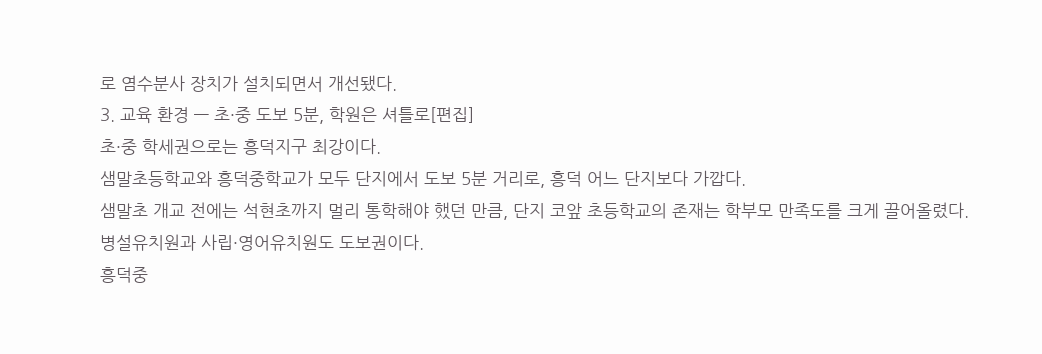로 염수분사 장치가 설치되면서 개선됐다.
3. 교육 환경 — 초·중 도보 5분, 학원은 셔틀로[편집]
초·중 학세권으로는 흥덕지구 최강이다.
샘말초등학교와 흥덕중학교가 모두 단지에서 도보 5분 거리로, 흥덕 어느 단지보다 가깝다.
샘말초 개교 전에는 석현초까지 멀리 통학해야 했던 만큼, 단지 코앞 초등학교의 존재는 학부모 만족도를 크게 끌어올렸다.
병설유치원과 사립·영어유치원도 도보권이다.
흥덕중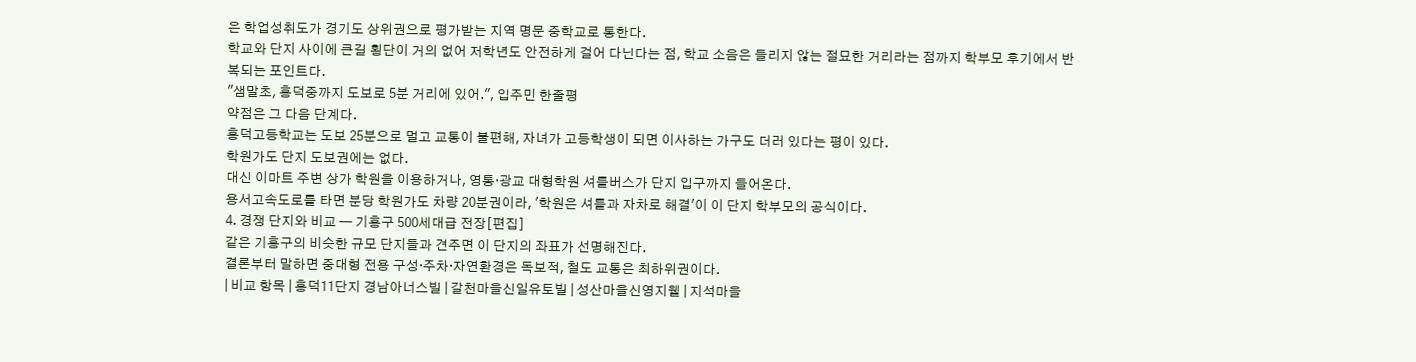은 학업성취도가 경기도 상위권으로 평가받는 지역 명문 중학교로 통한다.
학교와 단지 사이에 큰길 횡단이 거의 없어 저학년도 안전하게 걸어 다닌다는 점, 학교 소음은 들리지 않는 절묘한 거리라는 점까지 학부모 후기에서 반복되는 포인트다.
"샘말초, 흥덕중까지 도보로 5분 거리에 있어.", 입주민 한줄평
약점은 그 다음 단계다.
흥덕고등학교는 도보 25분으로 멀고 교통이 불편해, 자녀가 고등학생이 되면 이사하는 가구도 더러 있다는 평이 있다.
학원가도 단지 도보권에는 없다.
대신 이마트 주변 상가 학원을 이용하거나, 영통·광교 대형학원 셔틀버스가 단지 입구까지 들어온다.
용서고속도로를 타면 분당 학원가도 차량 20분권이라, '학원은 셔틀과 자차로 해결'이 이 단지 학부모의 공식이다.
4. 경쟁 단지와 비교 — 기흥구 500세대급 전장[편집]
같은 기흥구의 비슷한 규모 단지들과 견주면 이 단지의 좌표가 선명해진다.
결론부터 말하면 중대형 전용 구성·주차·자연환경은 독보적, 철도 교통은 최하위권이다.
| 비교 항목 | 흥덕11단지 경남아너스빌 | 갈천마을신일유토빌 | 성산마을신영지웰 | 지석마을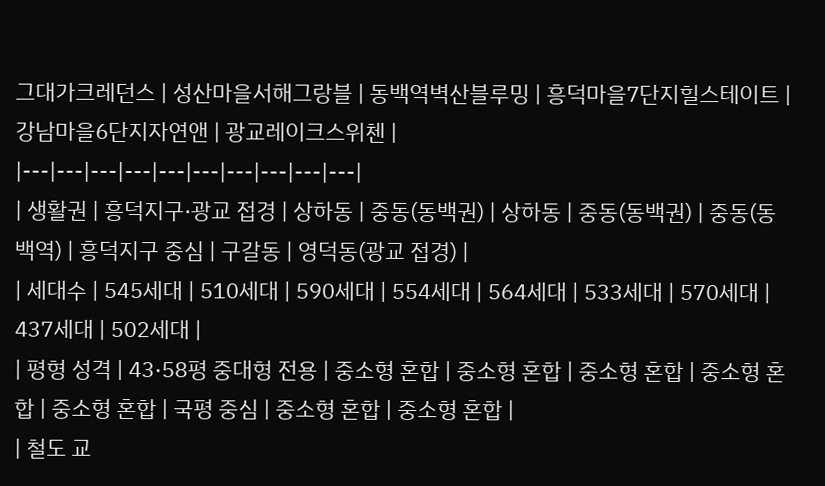그대가크레던스 | 성산마을서해그랑블 | 동백역벽산블루밍 | 흥덕마을7단지힐스테이트 | 강남마을6단지자연앤 | 광교레이크스위첸 |
|---|---|---|---|---|---|---|---|---|---|
| 생활권 | 흥덕지구·광교 접경 | 상하동 | 중동(동백권) | 상하동 | 중동(동백권) | 중동(동백역) | 흥덕지구 중심 | 구갈동 | 영덕동(광교 접경) |
| 세대수 | 545세대 | 510세대 | 590세대 | 554세대 | 564세대 | 533세대 | 570세대 | 437세대 | 502세대 |
| 평형 성격 | 43·58평 중대형 전용 | 중소형 혼합 | 중소형 혼합 | 중소형 혼합 | 중소형 혼합 | 중소형 혼합 | 국평 중심 | 중소형 혼합 | 중소형 혼합 |
| 철도 교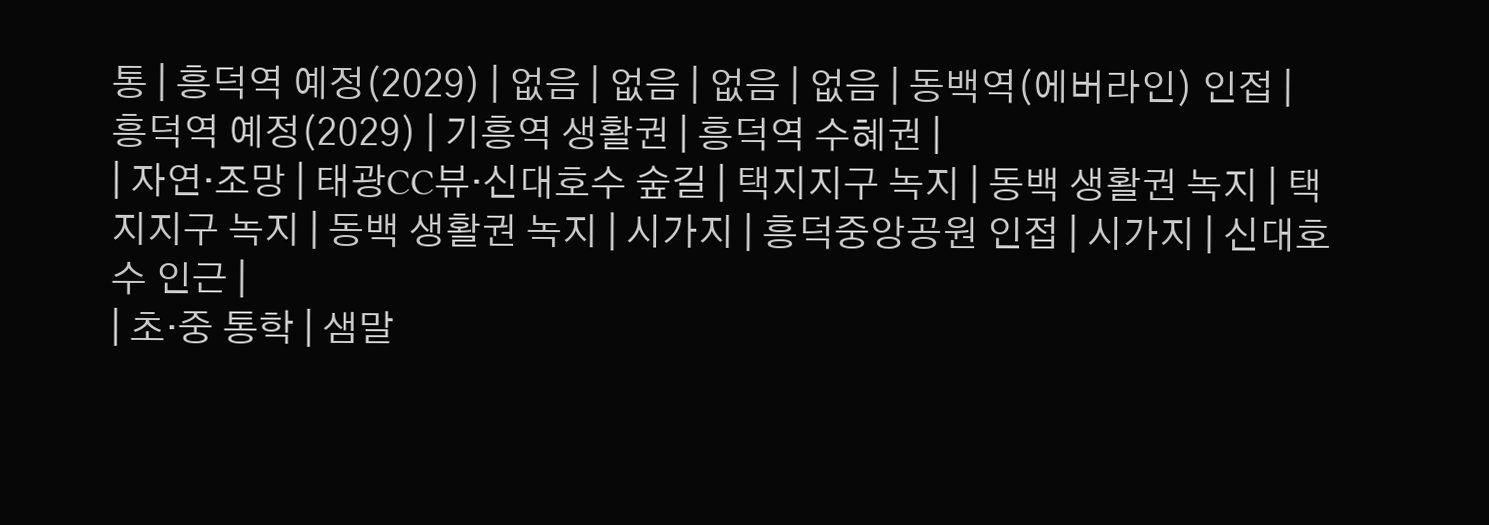통 | 흥덕역 예정(2029) | 없음 | 없음 | 없음 | 없음 | 동백역(에버라인) 인접 | 흥덕역 예정(2029) | 기흥역 생활권 | 흥덕역 수혜권 |
| 자연·조망 | 태광CC뷰·신대호수 숲길 | 택지지구 녹지 | 동백 생활권 녹지 | 택지지구 녹지 | 동백 생활권 녹지 | 시가지 | 흥덕중앙공원 인접 | 시가지 | 신대호수 인근 |
| 초·중 통학 | 샘말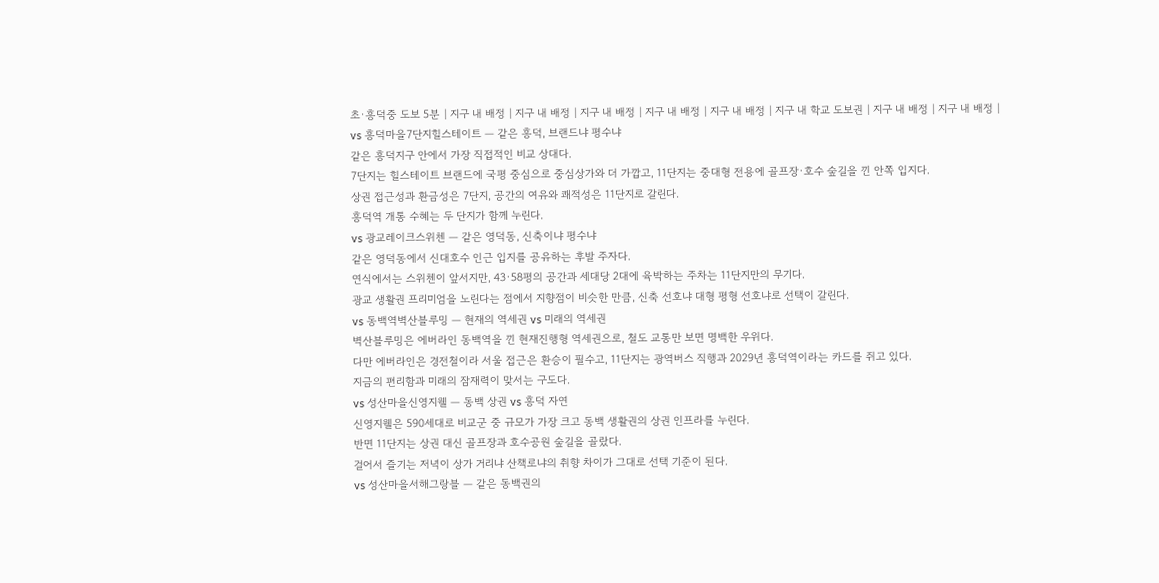초·흥덕중 도보 5분 | 지구 내 배정 | 지구 내 배정 | 지구 내 배정 | 지구 내 배정 | 지구 내 배정 | 지구 내 학교 도보권 | 지구 내 배정 | 지구 내 배정 |
vs 흥덕마을7단지힐스테이트 — 같은 흥덕, 브랜드냐 평수냐
같은 흥덕지구 안에서 가장 직접적인 비교 상대다.
7단지는 힐스테이트 브랜드에 국평 중심으로 중심상가와 더 가깝고, 11단지는 중대형 전용에 골프장·호수 숲길을 낀 안쪽 입지다.
상권 접근성과 환금성은 7단지, 공간의 여유와 쾌적성은 11단지로 갈린다.
흥덕역 개통 수혜는 두 단지가 함께 누린다.
vs 광교레이크스위첸 — 같은 영덕동, 신축이냐 평수냐
같은 영덕동에서 신대호수 인근 입지를 공유하는 후발 주자다.
연식에서는 스위첸이 앞서지만, 43·58평의 공간과 세대당 2대에 육박하는 주차는 11단지만의 무기다.
광교 생활권 프리미엄을 노린다는 점에서 지향점이 비슷한 만큼, 신축 선호냐 대형 평형 선호냐로 선택이 갈린다.
vs 동백역벽산블루밍 — 현재의 역세권 vs 미래의 역세권
벽산블루밍은 에버라인 동백역을 낀 현재진행형 역세권으로, 철도 교통만 보면 명백한 우위다.
다만 에버라인은 경전철이라 서울 접근은 환승이 필수고, 11단지는 광역버스 직행과 2029년 흥덕역이라는 카드를 쥐고 있다.
지금의 편리함과 미래의 잠재력이 맞서는 구도다.
vs 성산마을신영지웰 — 동백 상권 vs 흥덕 자연
신영지웰은 590세대로 비교군 중 규모가 가장 크고 동백 생활권의 상권 인프라를 누린다.
반면 11단지는 상권 대신 골프장과 호수공원 숲길을 골랐다.
걸어서 즐기는 저녁이 상가 거리냐 산책로냐의 취향 차이가 그대로 선택 기준이 된다.
vs 성산마을서해그랑블 — 같은 동백권의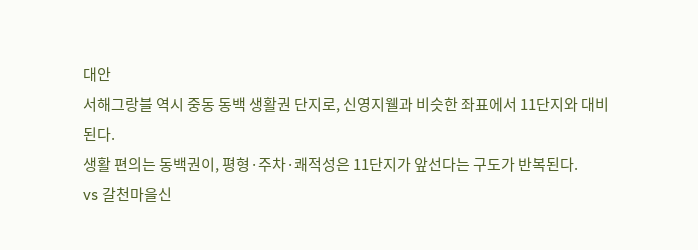대안
서해그랑블 역시 중동 동백 생활권 단지로, 신영지웰과 비슷한 좌표에서 11단지와 대비된다.
생활 편의는 동백권이, 평형·주차·쾌적성은 11단지가 앞선다는 구도가 반복된다.
vs 갈천마을신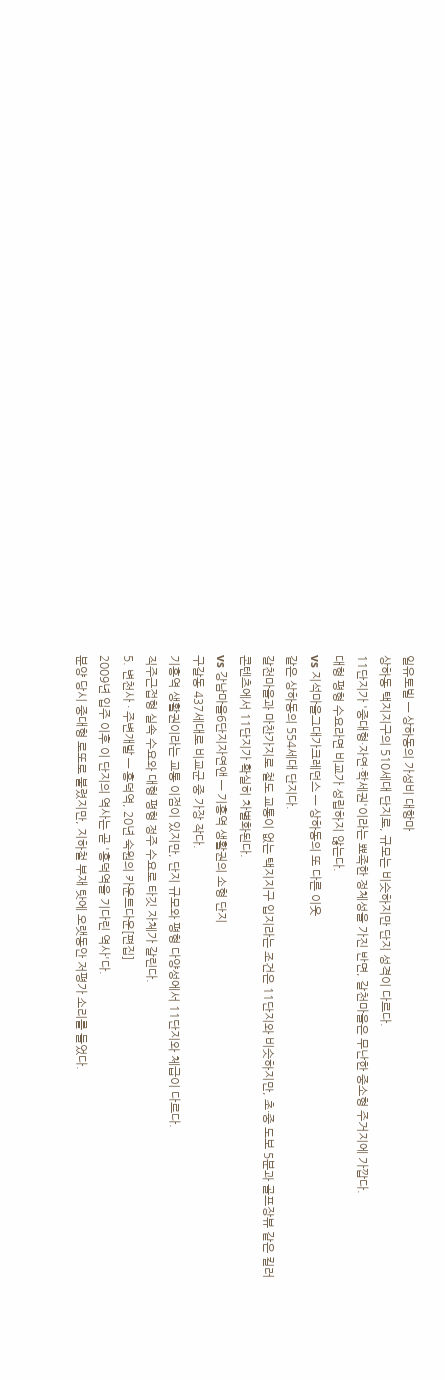일유토빌 — 상하동의 가성비 대항마
상하동 택지지구의 510세대 단지로, 규모는 비슷하지만 단지 성격이 다르다.
11단지가 '중대형·자연·학세권'이라는 뾰족한 정체성을 가진 반면, 갈천마을은 무난한 중소형 주거지에 가깝다.
대형 평형 수요라면 비교가 성립하지 않는다.
vs 지석마을그대가크레던스 — 상하동의 또 다른 이웃
같은 상하동의 554세대 단지다.
갈천마을과 마찬가지로 철도 교통이 없는 택지지구 입지라는 조건은 11단지와 비슷하지만, 초·중 도보 5분과 골프장뷰 같은 킬러 콘텐츠에서 11단지가 확실히 차별화된다.
vs 강남마을6단지자연앤 — 기흥역 생활권의 소형 단지
구갈동 437세대로 비교군 중 가장 작다.
기흥역 생활권이라는 교통 이점이 있지만, 단지 규모와 평형 다양성에서 11단지와 체급이 다르다.
직주근접형 실속 수요와 대형 평형 정주 수요로 타깃 자체가 갈린다.
5. 변천사 · 주변개발 — 흥덕역, 20년 숙원의 카운트다운[편집]
2009년 입주 이후 이 단지의 역사는 곧 '흥덕역을 기다린 역사'다.
분양 당시 중대형 로또로 불렸지만, 지하철 부재 탓에 오랫동안 저평가 소리를 들었다.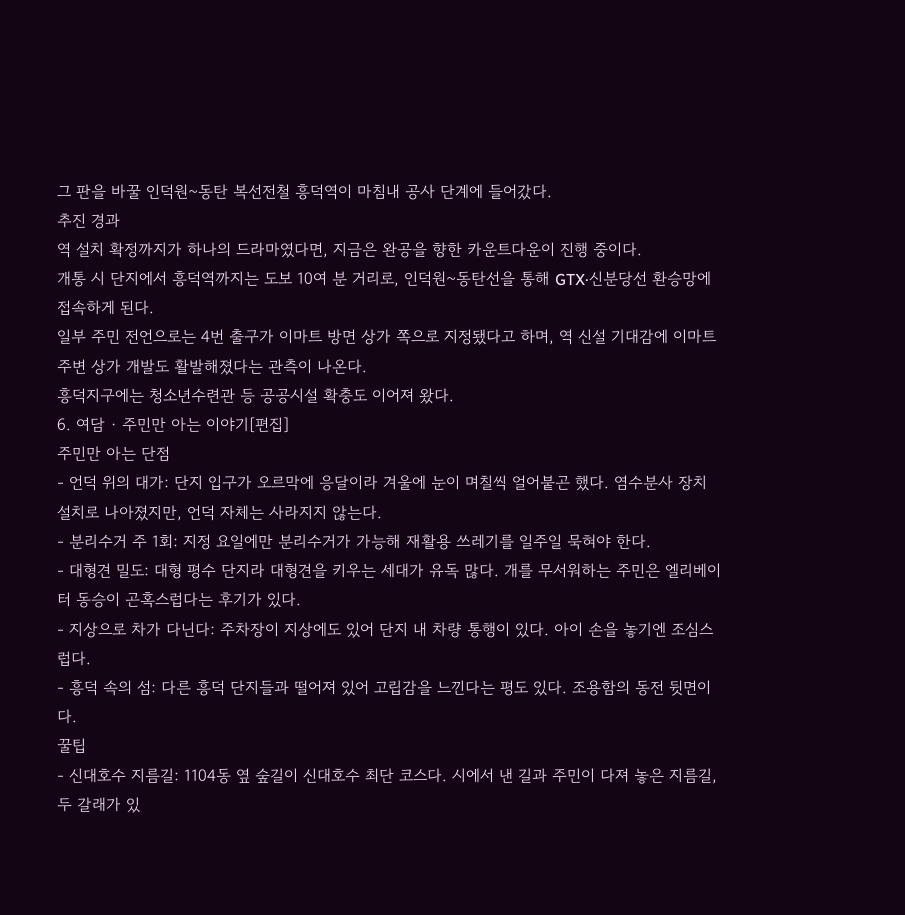그 판을 바꿀 인덕원~동탄 복선전철 흥덕역이 마침내 공사 단계에 들어갔다.
추진 경과
역 설치 확정까지가 하나의 드라마였다면, 지금은 완공을 향한 카운트다운이 진행 중이다.
개통 시 단지에서 흥덕역까지는 도보 10여 분 거리로, 인덕원~동탄선을 통해 GTX·신분당선 환승망에 접속하게 된다.
일부 주민 전언으로는 4번 출구가 이마트 방면 상가 쪽으로 지정됐다고 하며, 역 신설 기대감에 이마트 주변 상가 개발도 활발해졌다는 관측이 나온다.
흥덕지구에는 청소년수련관 등 공공시설 확충도 이어져 왔다.
6. 여담 · 주민만 아는 이야기[편집]
주민만 아는 단점
- 언덕 위의 대가: 단지 입구가 오르막에 응달이라 겨울에 눈이 며칠씩 얼어붙곤 했다. 염수분사 장치 설치로 나아졌지만, 언덕 자체는 사라지지 않는다.
- 분리수거 주 1회: 지정 요일에만 분리수거가 가능해 재활용 쓰레기를 일주일 묵혀야 한다.
- 대형견 밀도: 대형 평수 단지라 대형견을 키우는 세대가 유독 많다. 개를 무서워하는 주민은 엘리베이터 동승이 곤혹스럽다는 후기가 있다.
- 지상으로 차가 다닌다: 주차장이 지상에도 있어 단지 내 차량 통행이 있다. 아이 손을 놓기엔 조심스럽다.
- 흥덕 속의 섬: 다른 흥덕 단지들과 떨어져 있어 고립감을 느낀다는 평도 있다. 조용함의 동전 뒷면이다.
꿀팁
- 신대호수 지름길: 1104동 옆 숲길이 신대호수 최단 코스다. 시에서 낸 길과 주민이 다져 놓은 지름길, 두 갈래가 있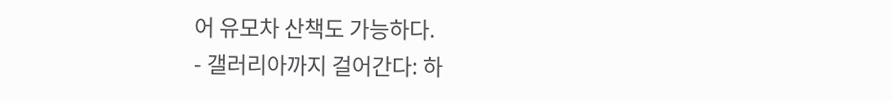어 유모차 산책도 가능하다.
- 갤러리아까지 걸어간다: 하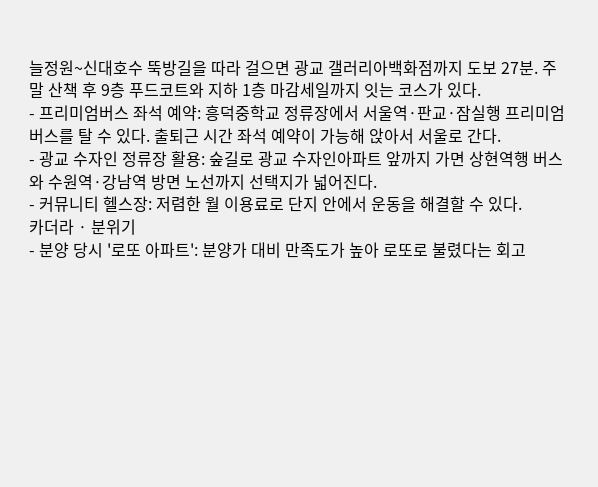늘정원~신대호수 뚝방길을 따라 걸으면 광교 갤러리아백화점까지 도보 27분. 주말 산책 후 9층 푸드코트와 지하 1층 마감세일까지 잇는 코스가 있다.
- 프리미엄버스 좌석 예약: 흥덕중학교 정류장에서 서울역·판교·잠실행 프리미엄 버스를 탈 수 있다. 출퇴근 시간 좌석 예약이 가능해 앉아서 서울로 간다.
- 광교 수자인 정류장 활용: 숲길로 광교 수자인아파트 앞까지 가면 상현역행 버스와 수원역·강남역 방면 노선까지 선택지가 넓어진다.
- 커뮤니티 헬스장: 저렴한 월 이용료로 단지 안에서 운동을 해결할 수 있다.
카더라 · 분위기
- 분양 당시 '로또 아파트': 분양가 대비 만족도가 높아 로또로 불렸다는 회고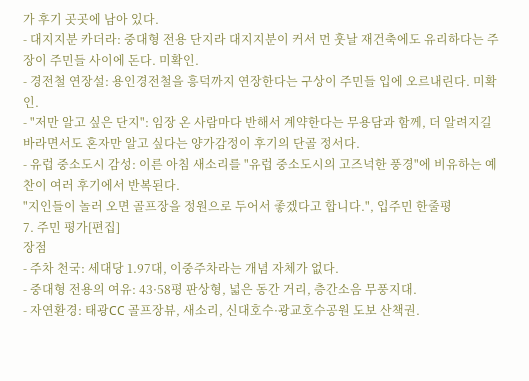가 후기 곳곳에 남아 있다.
- 대지지분 카더라: 중대형 전용 단지라 대지지분이 커서 먼 훗날 재건축에도 유리하다는 주장이 주민들 사이에 돈다. 미확인.
- 경전철 연장설: 용인경전철을 흥덕까지 연장한다는 구상이 주민들 입에 오르내린다. 미확인.
- "저만 알고 싶은 단지": 임장 온 사람마다 반해서 계약한다는 무용담과 함께, 더 알려지길 바라면서도 혼자만 알고 싶다는 양가감정이 후기의 단골 정서다.
- 유럽 중소도시 감성: 이른 아침 새소리를 "유럽 중소도시의 고즈넉한 풍경"에 비유하는 예찬이 여러 후기에서 반복된다.
"지인들이 놀러 오면 골프장을 정원으로 두어서 좋겠다고 합니다.", 입주민 한줄평
7. 주민 평가[편집]
장점
- 주차 천국: 세대당 1.97대, 이중주차라는 개념 자체가 없다.
- 중대형 전용의 여유: 43·58평 판상형, 넓은 동간 거리, 층간소음 무풍지대.
- 자연환경: 태광CC 골프장뷰, 새소리, 신대호수·광교호수공원 도보 산책권.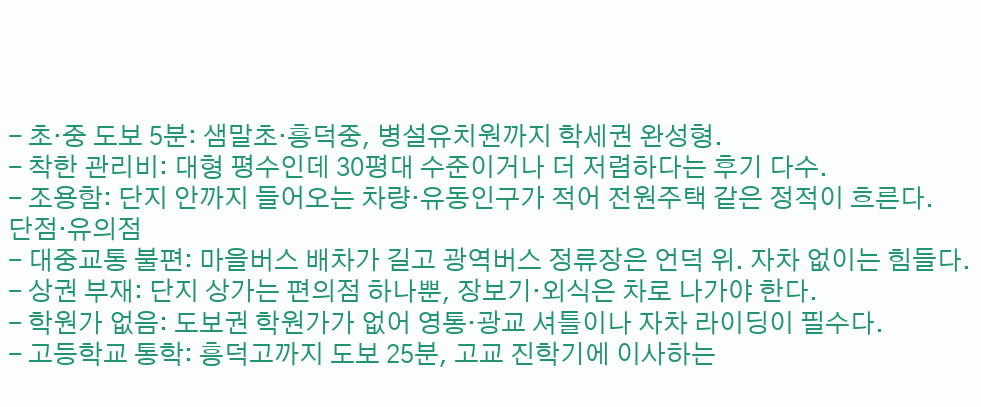- 초·중 도보 5분: 샘말초·흥덕중, 병설유치원까지 학세권 완성형.
- 착한 관리비: 대형 평수인데 30평대 수준이거나 더 저렴하다는 후기 다수.
- 조용함: 단지 안까지 들어오는 차량·유동인구가 적어 전원주택 같은 정적이 흐른다.
단점·유의점
- 대중교통 불편: 마을버스 배차가 길고 광역버스 정류장은 언덕 위. 자차 없이는 힘들다.
- 상권 부재: 단지 상가는 편의점 하나뿐, 장보기·외식은 차로 나가야 한다.
- 학원가 없음: 도보권 학원가가 없어 영통·광교 셔틀이나 자차 라이딩이 필수다.
- 고등학교 통학: 흥덕고까지 도보 25분, 고교 진학기에 이사하는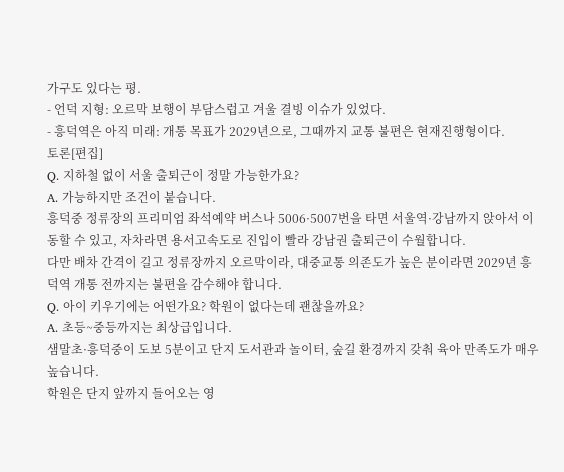가구도 있다는 평.
- 언덕 지형: 오르막 보행이 부담스럽고 겨울 결빙 이슈가 있었다.
- 흥덕역은 아직 미래: 개통 목표가 2029년으로, 그때까지 교통 불편은 현재진행형이다.
토론[편집]
Q. 지하철 없이 서울 출퇴근이 정말 가능한가요?
A. 가능하지만 조건이 붙습니다.
흥덕중 정류장의 프리미엄 좌석예약 버스나 5006·5007번을 타면 서울역·강남까지 앉아서 이동할 수 있고, 자차라면 용서고속도로 진입이 빨라 강남권 출퇴근이 수월합니다.
다만 배차 간격이 길고 정류장까지 오르막이라, 대중교통 의존도가 높은 분이라면 2029년 흥덕역 개통 전까지는 불편을 감수해야 합니다.
Q. 아이 키우기에는 어떤가요? 학원이 없다는데 괜찮을까요?
A. 초등~중등까지는 최상급입니다.
샘말초·흥덕중이 도보 5분이고 단지 도서관과 놀이터, 숲길 환경까지 갖춰 육아 만족도가 매우 높습니다.
학원은 단지 앞까지 들어오는 영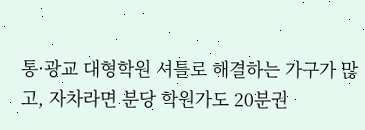통·광교 대형학원 셔틀로 해결하는 가구가 많고, 자차라면 분당 학원가도 20분권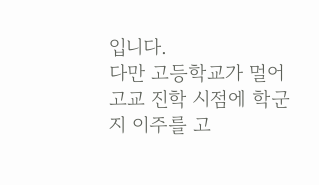입니다.
다만 고등학교가 멀어 고교 진학 시점에 학군지 이주를 고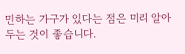민하는 가구가 있다는 점은 미리 알아 두는 것이 좋습니다.